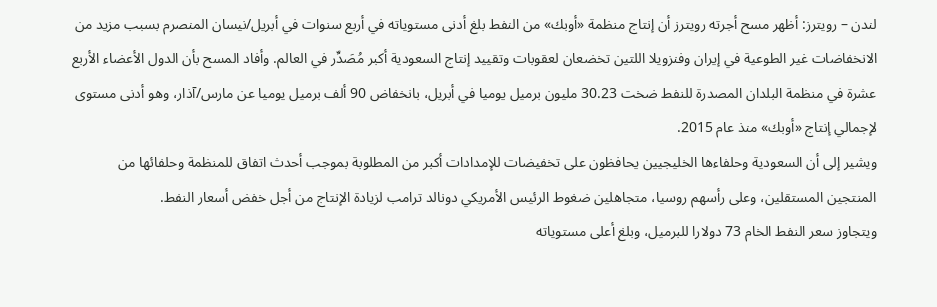لندن – رويترز: أظهر مسح أجرته رويترز أن إنتاج منظمة «أوبك» من النفط بلغ أدنى مستوياته في أربع سنوات في أبريل/نيسان المنصرم بسبب مزيد من الانخفاضات غير الطوعية في إيران وفنزويلا اللتين تخضعان لعقوبات وتقييد إنتاج السعودية أكبر مُصَدِّر في العالم. وأفاد المسح بأن الدول الأعضاء الأربع عشرة في منظمة البلدان المصدرة للنفط ضخت 30.23 مليون برميل يوميا في أبريل، بانخفاض 90 ألف برميل يوميا عن مارس/آذار، وهو أدنى مستوى لإجمالي إنتاج «أوبك» منذ عام 2015.
ويشير إلى أن السعودية وحلفاءها الخليجيين يحافظون على تخفيضات للإمدادات أكبر من المطلوبة بموجب أحدث اتفاق للمنظمة وحلفائها من المنتجين المستقلين، وعلى رأسهم روسيا، متجاهلين ضغوط الرئيس الأمريكي دونالد ترامب لزيادة الإنتاج من أجل خفض أسعار النفط.
ويتجاوز سعر النفط الخام 73 دولارا للبرميل، وبلغ أعلى مستوياته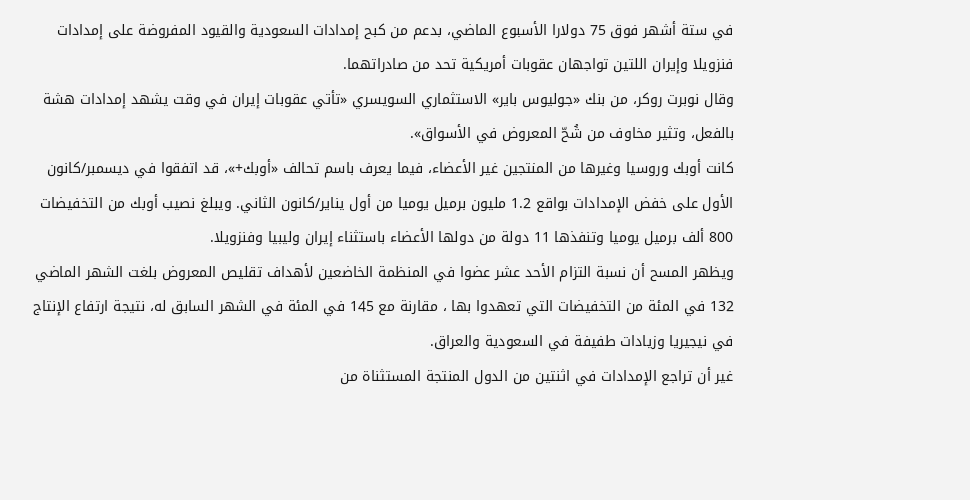في ستة أشهر فوق 75 دولارا الأسبوع الماضي، بدعم من كبح إمدادات السعودية والقيود المفروضة على إمدادات فنزويلا وإيران اللتين تواجهان عقوبات أمريكية تحد من صادراتهما.
وقال نوبرت روكر، من بنك «جوليوس باير» الاستثماري السويسري «تأتي عقوبات إيران في وقت يشهد إمدادات هشة بالفعل، وتثير مخاوف من شُحّ المعروض في الأسواق».
كانت أوبك وروسيا وغيرها من المنتجين غير الأعضاء، فيما يعرف باسم تحالف «أوبك+»، قد اتفقوا في ديسمبر/كانون الأول على خفض الإمدادات بواقع 1.2 مليون برميل يوميا من أول يناير/كانون الثاني. ويبلغ نصيب أوبك من التخفيضات 800 ألف برميل يوميا وتنفذها 11 دولة من دولها الأعضاء باستثناء إيران وليبيا وفنزويلا.
ويظهر المسح أن نسبة التزام الأحد عشر عضوا في المنظمة الخاضعين لأهداف تقليص المعروض بلغت الشهر الماضي 132 في المئة من التخفيضات التي تعهدوا بها ، مقارنة مع 145 في المئة في الشهر السابق له، نتيجة ارتفاع الإنتاج في نيجيريا وزيادات طفيفة في السعودية والعراق.
غير أن تراجع الإمدادات في اثنتين من الدول المنتجة المستثناة من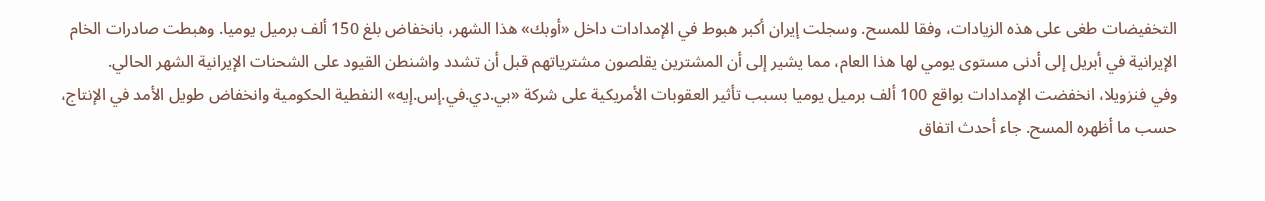التخفيضات طغى على هذه الزيادات، وفقا للمسح. وسجلت إيران أكبر هبوط في الإمدادات داخل «أوبك» هذا الشهر، بانخفاض بلغ 150 ألف برميل يوميا. وهبطت صادرات الخام الإيرانية في أبريل إلى أدنى مستوى يومي لها هذا العام، مما يشير إلى أن المشترين يقلصون مشترياتهم قبل أن تشدد واشنطن القيود على الشحنات الإيرانية الشهر الحالي.
وفي فنزويلا، انخفضت الإمدادات بواقع 100 ألف برميل يوميا بسبب تأثير العقوبات الأمريكية على شركة «بي.دي.في.إس.إيه» النفطية الحكومية وانخفاض طويل الأمد في الإنتاج، حسب ما أظهره المسح. جاء أحدث اتفاق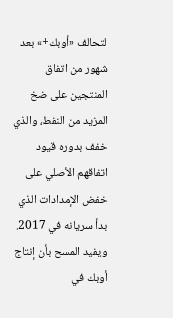لتحالف «أوبك+» بعد شهور من اتفاق المنتجين على ضخ المزيد من النفط، والذي خفف بدوره قيود اتفاقهم الأصلي على خفض الإمدادات الذي بدأ سريانه في 2017.
ويفيد المسح بأن إنتاج أوبك في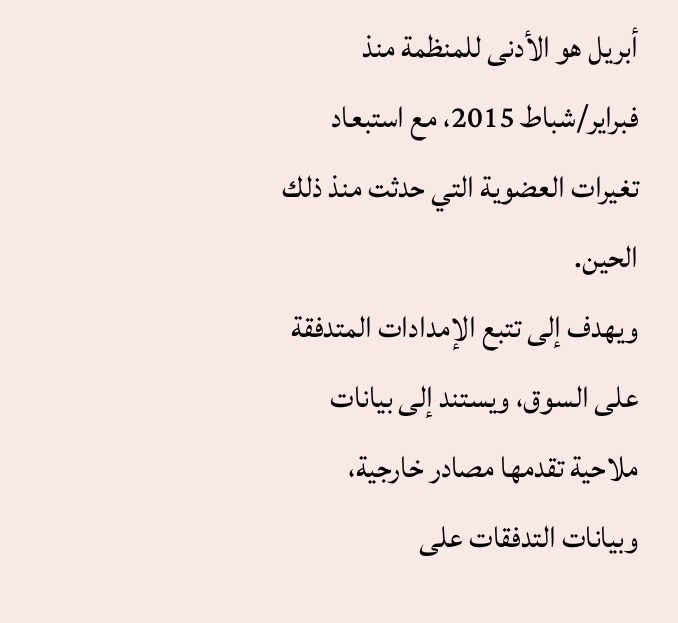أبريل هو الأدنى للمنظمة منذ فبراير/شباط 2015، مع استبعاد تغيرات العضوية التي حدثت منذ ذلك الحين.
ويهدف إلى تتبع الإمدادات المتدفقة على السوق، ويستند إلى بيانات ملاحية تقدمها مصادر خارجية، وبيانات التدفقات على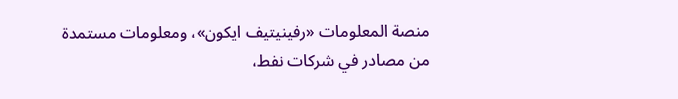منصة المعلومات «رفينيتيف ايكون»، ومعلومات مستمدة من مصادر في شركات نفط،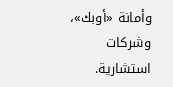وأمانة «أوبك»، وشركات استشارية.